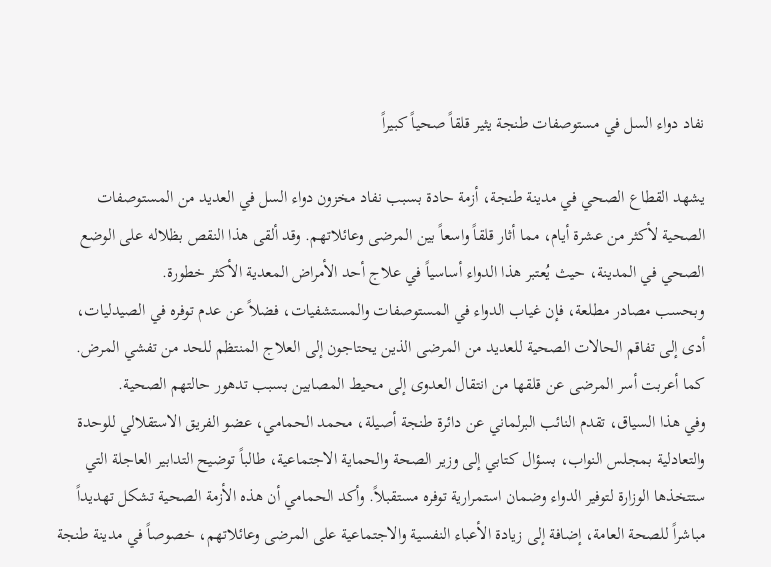نفاد دواء السل في مستوصفات طنجة يثير قلقاً صحياً كبيراً

يشهد القطاع الصحي في مدينة طنجة، أزمة حادة بسبب نفاد مخزون دواء السل في العديد من المستوصفات الصحية لأكثر من عشرة أيام، مما أثار قلقاً واسعاً بين المرضى وعائلاتهم. وقد ألقى هذا النقص بظلاله على الوضع الصحي في المدينة، حيث يُعتبر هذا الدواء أساسياً في علاج أحد الأمراض المعدية الأكثر خطورة.
وبحسب مصادر مطلعة، فإن غياب الدواء في المستوصفات والمستشفيات، فضلاً عن عدم توفره في الصيدليات، أدى إلى تفاقم الحالات الصحية للعديد من المرضى الذين يحتاجون إلى العلاج المنتظم للحد من تفشي المرض. كما أعربت أسر المرضى عن قلقها من انتقال العدوى إلى محيط المصابين بسبب تدهور حالتهم الصحية.
وفي هذا السياق، تقدم النائب البرلماني عن دائرة طنجة أصيلة، محمد الحمامي، عضو الفريق الاستقلالي للوحدة والتعادلية بمجلس النواب، بسؤال كتابي إلى وزير الصحة والحماية الاجتماعية، طالباً توضيح التدابير العاجلة التي ستتخذها الوزارة لتوفير الدواء وضمان استمرارية توفره مستقبلاً. وأكد الحمامي أن هذه الأزمة الصحية تشكل تهديداً مباشراً للصحة العامة، إضافة إلى زيادة الأعباء النفسية والاجتماعية على المرضى وعائلاتهم، خصوصاً في مدينة طنجة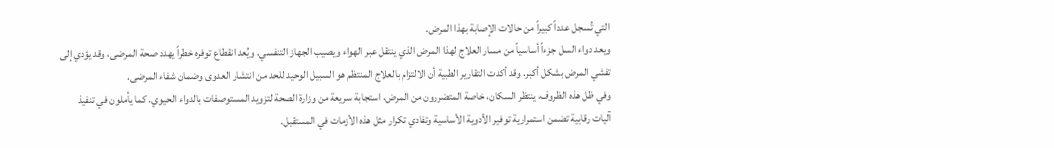التي تُسجل عدداً كبيراً من حالات الإصابة بهذا المرض.
ويعد دواء السل جزءاً أساسياً من مسار العلاج لهذا المرض الذي ينتقل عبر الهواء ويصيب الجهاز التنفسي. ويُعد انقطاع توفره خطراً يهدد صحة المرضى، وقد يؤدي إلى تفشي المرض بشكل أكبر. وقد أكدت التقارير الطبية أن الالتزام بالعلاج المنتظم هو السبيل الوحيد للحد من انتشار العدوى وضمان شفاء المرضى.
وفي ظل هذه الظروف، ينتظر السكان، خاصة المتضررون من المرض، استجابة سريعة من وزارة الصحة لتزويد المستوصفات بالدواء الحيوي. كما يأملون في تنفيذ آليات رقابية تضمن استمرارية توفير الأدوية الأساسية وتفادي تكرار مثل هذه الأزمات في المستقبل.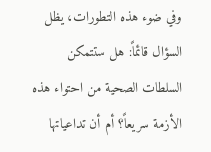وفي ضوء هذه التطورات، يظل السؤال قائماً: هل ستتمكن السلطات الصحية من احتواء هذه الأزمة سريعاً؟ أم أن تداعياتها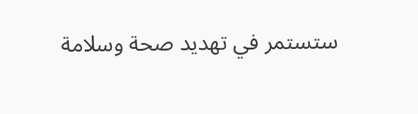ستستمر في تهديد صحة وسلامة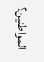المواطنين؟